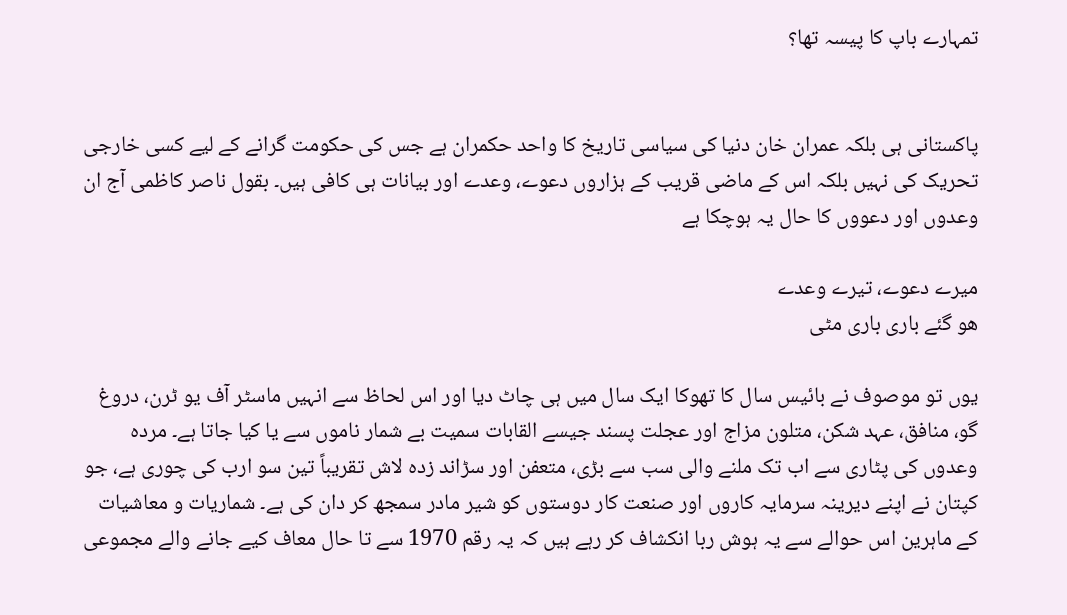تمہارے باپ کا پیسہ تھا؟


پاکستانی ہی بلکہ عمران خان دنیا کی سیاسی تاریخ کا واحد حکمران ہے جس کی حکومت گرانے کے لیے کسی خارجی تحریک کی نہیں بلکہ اس کے ماضی قریب کے ہزاروں دعوے، وعدے اور بیانات ہی کافی ہیں۔ بقول ناصر کاظمی آج ان وعدوں اور دعووں کا حال یہ ہوچکا ہے

میرے دعوے، تیرے وعدے
ھو گئے باری باری مٹی

یوں تو موصوف نے بائیس سال کا تھوکا ایک سال میں ہی چاٹ دیا اور اس لحاظ سے انہیں ماسٹر آف یو ٹرن، دروغ گو، منافق، عہد شکن، متلون مزاج اور عجلت پسند جیسے القابات سمیت بے شمار ناموں سے یا کیا جاتا ہے۔ مردہ وعدوں کی پٹاری سے اب تک ملنے والی سب سے بڑی، متعفن اور سڑاند زدہ لاش تقریباً تین سو ارب کی چوری ہے، جو کپتان نے اپنے دیرینہ سرمایہ کاروں اور صنعت کار دوستوں کو شیر مادر سمجھ کر دان کی ہے۔ شماریات و معاشیات کے ماہرین اس حوالے سے یہ ہوش ربا انکشاف کر رہے ہیں کہ یہ رقم 1970 سے تا حال معاف کیے جانے والے مجموعی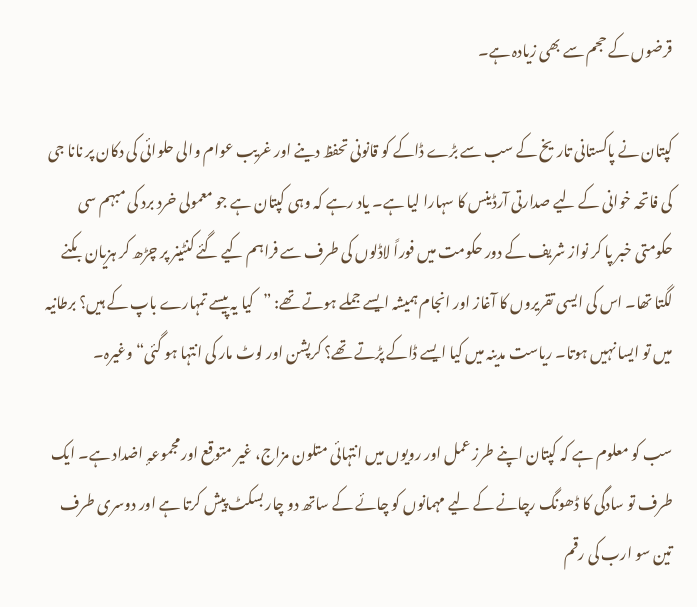قرضوں کے حجم سے بھی زیادہ ہے۔

کپتان نے پاکستانی تاریخ کے سب سے بڑے ڈاکے کو قانونی تحفظ دینے اور غریب عوام والی حلوائی کی دکان پر نانا جی کی فاتحہ خوانی کے لیے صدارتی آرڈینس کا سہارا لیا ہے۔ یاد رہے کہ وہی کپتان ہے جو معمولی خرد برد کی مبہم سی حکومتی خبر پا کر نواز شریف کے دور حکومت میں فوراً لاڈلوں کی طرف سے فراہم کیے گئے کنٹینر پر چڑھ کر ہزیان بکنے لگتا تھا۔ اس کی ایسی تقریروں کا آغاز اور انجام ہمیشہ ایسے جملے ہوتے تھے: ”کیا یہ پیسے تمہارے باپ کے ہیں؟ برطانیہ میں تو ایسا نہیں ہوتا۔ ریاست مدینہ میں کیا ایسے ڈاکے پڑتے تھے؟ کرپشن اور لوٹ مار کی انتہا ہو گئی“ وغیرہ۔

سب کو معلوم ہے کہ کپتان اپنے طرز عمل اور رویوں میں انتہائی متلون مزاج، غیر متوقع اور مجموعہٕ اضداد ہے۔ ایک طرف تو سادگی کا ڈھونگ رچانے کے لیے مہمانوں کو چائے کے ساتھ دو چار بسکٹ پیش کرتا ہے اور دوسری طرف تین سو ارب کی رقم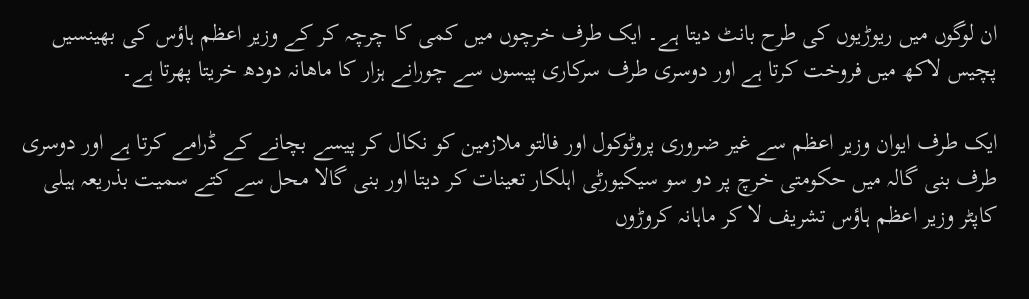ان لوگوں میں ریوڑیوں کی طرح بانٹ دیتا ہے۔ ایک طرف خرچوں میں کمی کا چرچہ کر کے وزیر اعظم ہاؤس کی بھینسیں پچیس لاکھ میں فروخت کرتا ہے اور دوسری طرف سرکاری پیسوں سے چورانے ہزار کا ماھانہ دودھ خریتا پھرتا ہے۔

ایک طرف ایوان وزیر اعظم سے غیر ضروری پروٹوکول اور فالتو ملازمین کو نکال کر پیسے بچانے کے ڈرامے کرتا ہے اور دوسری طرف بنی گالہ میں حکومتی خرچ پر دو سو سیکیورٹی اہلکار تعینات کر دیتا اور بنی گالا محل سے کتے سمیت بذریعہ ہیلی کاپٹر وزیر اعظم ہاؤس تشریف لا کر ماہانہ کروڑوں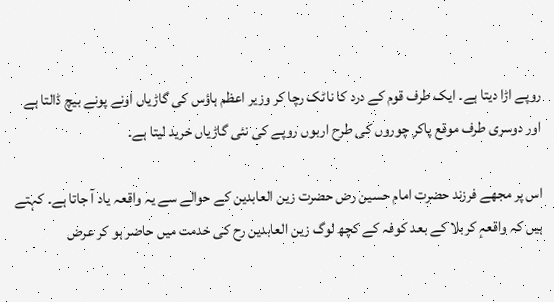روپے اڑا دیتا ہے۔ ایک طرف قوم کے درد کا ناٹک رچا کر وزیر اعظم ہاؤس کی گاڑیاں اونے پونے بیچ ڈالتا ہے اور دوسری طرف موقع پاکر چوروں کی طرح اربوں روپے کی نئی گاڑیاں خرید لیتا ہے۔

اس پر مجھے فرزند حضرت امام حسین رض حضرت زین العابدین کے حوالے سے یہ واقعہ یاد آ جاتا ہے۔ کہتے ہیں کہ واقعہٕ کربلا کے بعد کوفہ کے کچھ لوگ زین العابدین رح کی خدمت میں حاضر ہو کر عرض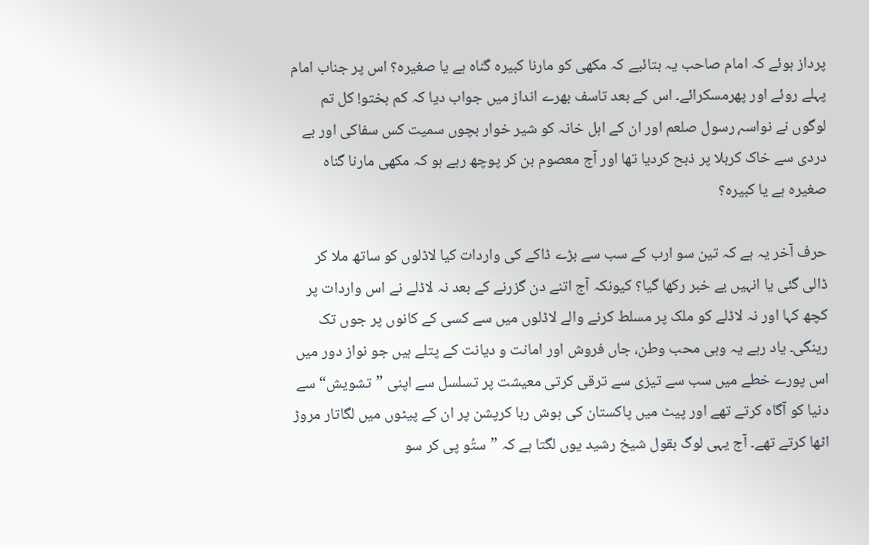پرداز ہوئے کہ امام صاحب یہ بتائیے کہ مکھی کو مارنا کبیرہ گناہ ہے یا صغیرہ؟ اس پر جناب امام پہلے روئے اور پھرمسکرائے۔ اس کے بعد تاسف بھرے انداز میں جواب دیا کہ کم بختو! کل تم لوگوں نے نواسہٕ رسول صلعم اور ان کے اہل خانہ کو شیر خوار بچوں سمیت کس سفاکی اور بے دردی سے خاک کربلا پر ذبح کردیا تھا اور آج معصوم بن کر پوچھ رہے ہو کہ مکھی مارنا گناہ صغیرہ ہے یا کبیرہ؟

حرف آخر یہ ہے کہ تین سو ارب کے سب سے بڑے ڈاکے کی واردات کیا لاڈلوں کو ساتھ ملا کر ڈالی گئی یا انہیں بے خبر رکھا گیا؟ کیونکہ آج اتنے دن گزرنے کے بعد نہ لاڈلے نے اس واردات پر کچھ کہا اور نہ لاڈلے کو ملک پر مسلط کرنے والے لاڈلوں میں سے کسی کے کانوں پر جوں تک رینگی۔ یاد رہے یہ وہی محب وطن، جاں فروش اور امانت و دیانت کے پتلے ہیں جو نواز دور میں اس پورے خطے میں سب سے تیزی سے ترقی کرتی معیشت پر تسلسل سے اپنی ”تشویش“ سے دنیا کو آگاہ کرتے تھے اور پیٹ میں پاکستان کی ہوش ربا کرپشن پر ان کے پیٹوں میں لگاتار مروڑ اٹھا کرتے تھے۔ آج یہی لوگ بقول شیخ رشید یوں لگتا ہے کہ ”ستُو پی کر سو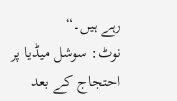رہے ہیں۔“
نوٹ: سوشل میڈیا پر احتجاج کے بعد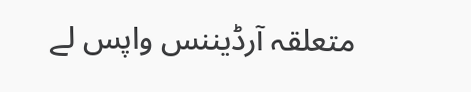متعلقہ آرڈیننس واپس لے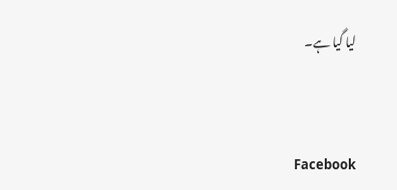لیا گیا ہے۔


Facebook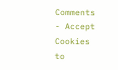Comments - Accept Cookies to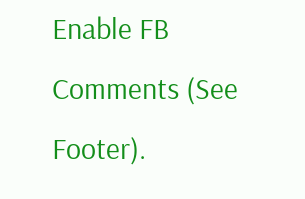Enable FB Comments (See Footer).